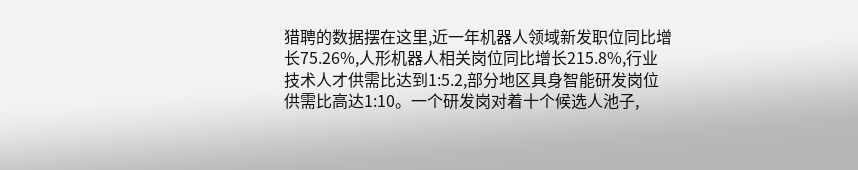猎聘的数据摆在这里,近一年机器人领域新发职位同比增长75.26%,人形机器人相关岗位同比增长215.8%,行业技术人才供需比达到1:5.2,部分地区具身智能研发岗位供需比高达1:10。一个研发岗对着十个候选人池子,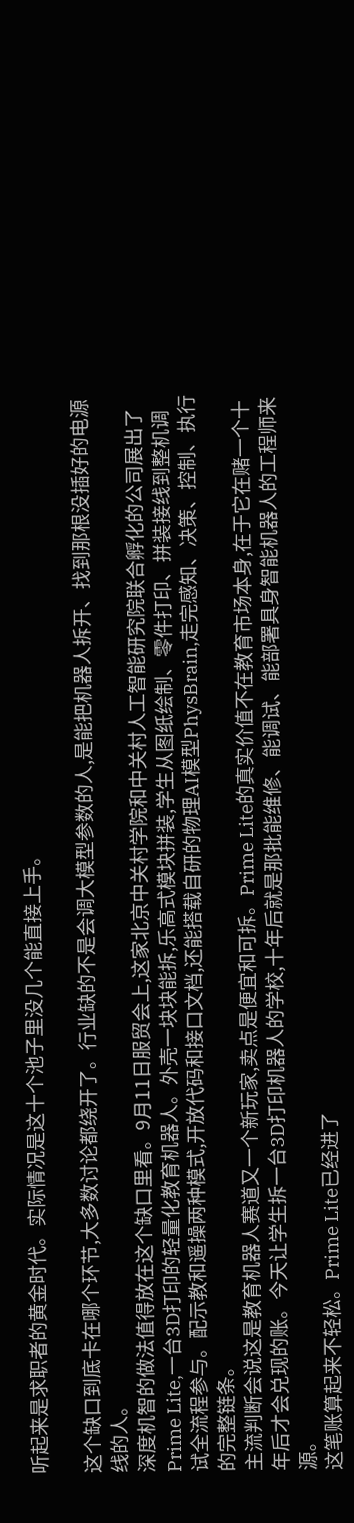听起来是求职者的黄金时代。实际情况是这十个池子里没几个能直接上手。

这个缺口到底卡在哪个环节,大多数讨论都绕开了。行业缺的不是会调大模型参数的人,是能把机器人拆开、找到那根没插好的电源线的人。
深度机智的做法值得放在这个缺口里看。9月11日服贸会上,这家北京中关村学院和中关村人工智能研究院联合孵化的公司展出了Prime Lite,一台3D打印的轻量化教育机器人。外壳一块块能拆,乐高式模块拼装,学生从图纸绘制、零件打印、拼装接线到整机调试全流程参与。配示教和遥操两种模式,开放代码和接口文档,还能搭载自研的物理AI模型PhysBrain,走完感知、决策、控制、执行的完整链条。
主流判断会说这是教育机器人赛道又一个新玩家,卖点是便宜和可拆。Prime Lite的真实价值不在教育市场本身,在于它在赌一个十年后才会兑现的账。今天让学生拆一台3D打印机器人的学校,十年后就是那批能维修、能调试、能部署具身智能机器人的工程师来源。
这笔账算起来不轻松。Prime Lite已经进了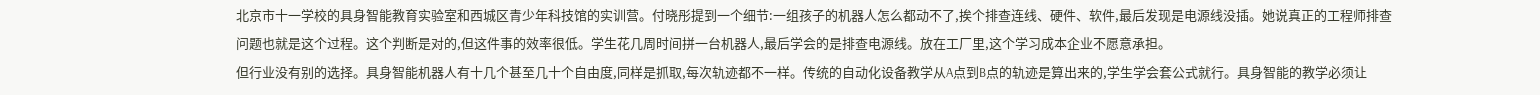北京市十一学校的具身智能教育实验室和西城区青少年科技馆的实训营。付晓彤提到一个细节:一组孩子的机器人怎么都动不了,挨个排查连线、硬件、软件,最后发现是电源线没插。她说真正的工程师排查问题也就是这个过程。这个判断是对的,但这件事的效率很低。学生花几周时间拼一台机器人,最后学会的是排查电源线。放在工厂里,这个学习成本企业不愿意承担。
但行业没有别的选择。具身智能机器人有十几个甚至几十个自由度,同样是抓取,每次轨迹都不一样。传统的自动化设备教学从A点到B点的轨迹是算出来的,学生学会套公式就行。具身智能的教学必须让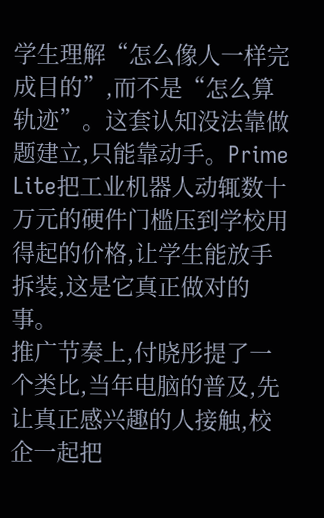学生理解“怎么像人一样完成目的”,而不是“怎么算轨迹”。这套认知没法靠做题建立,只能靠动手。Prime Lite把工业机器人动辄数十万元的硬件门槛压到学校用得起的价格,让学生能放手拆装,这是它真正做对的事。
推广节奏上,付晓彤提了一个类比,当年电脑的普及,先让真正感兴趣的人接触,校企一起把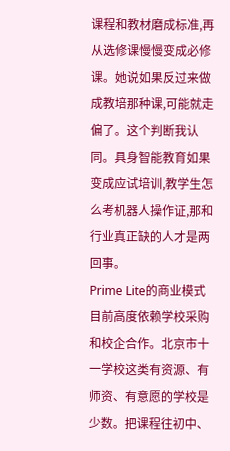课程和教材磨成标准,再从选修课慢慢变成必修课。她说如果反过来做成教培那种课,可能就走偏了。这个判断我认同。具身智能教育如果变成应试培训,教学生怎么考机器人操作证,那和行业真正缺的人才是两回事。
Prime Lite的商业模式目前高度依赖学校采购和校企合作。北京市十一学校这类有资源、有师资、有意愿的学校是少数。把课程往初中、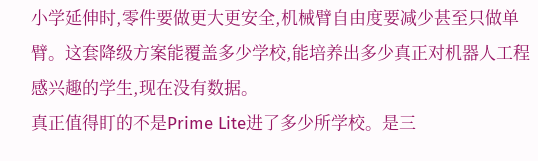小学延伸时,零件要做更大更安全,机械臂自由度要减少甚至只做单臂。这套降级方案能覆盖多少学校,能培养出多少真正对机器人工程感兴趣的学生,现在没有数据。
真正值得盯的不是Prime Lite进了多少所学校。是三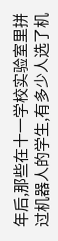年后,那些在十一学校实验室里拼过机器人的学生,有多少人选了机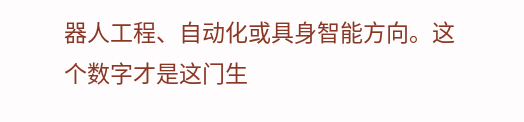器人工程、自动化或具身智能方向。这个数字才是这门生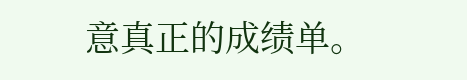意真正的成绩单。